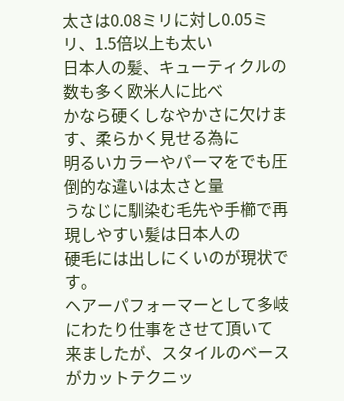太さは0.08ミリに対し0.05ミリ、1.5倍以上も太い
日本人の髪、キューティクルの数も多く欧米人に比べ
かなら硬くしなやかさに欠けます、柔らかく見せる為に
明るいカラーやパーマをでも圧倒的な違いは太さと量
うなじに馴染む毛先や手櫛で再現しやすい髪は日本人の
硬毛には出しにくいのが現状です。
ヘアーパフォーマーとして多岐にわたり仕事をさせて頂いて
来ましたが、スタイルのベースがカットテクニッ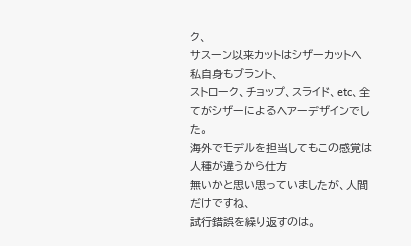ク、
サスーン以来カットはシザーカットへ私自身もブラント、
ストローク、チョップ、スライド、etc、全てがシザーによるヘアーデザインでした。
海外でモデルを担当してもこの感覚は人種が違うから仕方
無いかと思い思っていましたが、人間だけですね、
試行錯誤を繰り返すのは。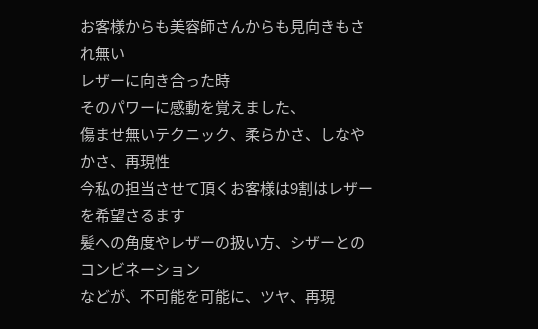お客様からも美容師さんからも見向きもされ無い
レザーに向き合った時
そのパワーに感動を覚えました、
傷ませ無いテクニック、柔らかさ、しなやかさ、再現性
今私の担当させて頂くお客様は9割はレザーを希望さるます
髪への角度やレザーの扱い方、シザーとのコンビネーション
などが、不可能を可能に、ツヤ、再現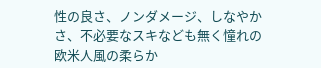性の良さ、ノンダメージ、しなやかさ、不必要なスキなども無く憧れの
欧米人風の柔らか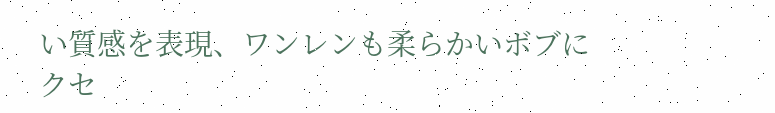い質感を表現、ワンレンも柔らかいボブに
クセ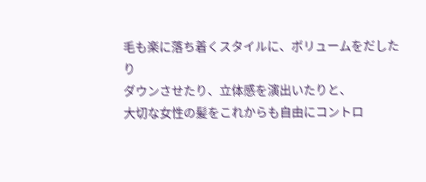毛も楽に落ち着くスタイルに、ボリュームをだしたり
ダウンさせたり、立体感を演出いたりと、
大切な女性の髪をこれからも自由にコントロ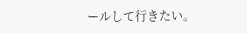ールして行きたい。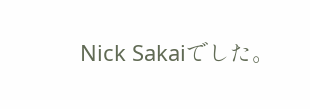Nick Sakaiでした。